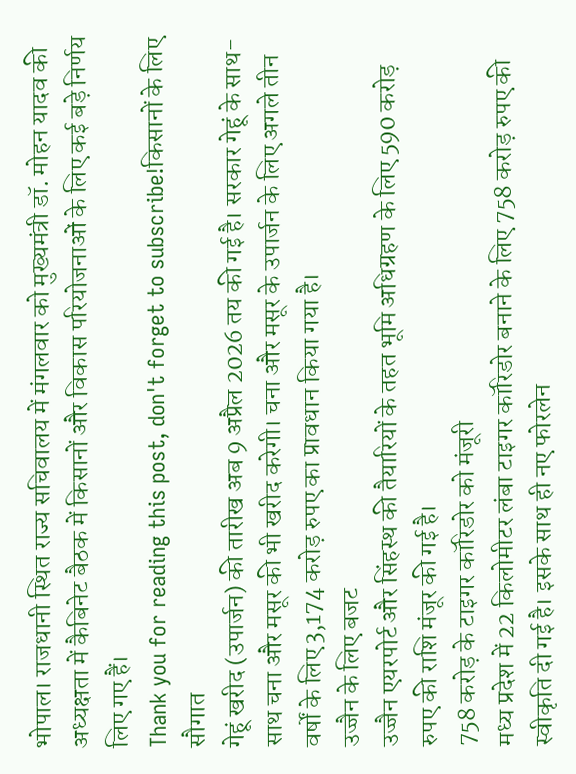भोपाल। राजधानी स्थित राज्य सचिवालय में मंगलवार को मुख्यमंत्री डॉ. मोहन यादव की अध्यक्षता में कैबिनेट बैठक में किसानों और विकास परियोजनाओं के लिए कई बड़े निर्णय लिए गए हैं।
Thank you for reading this post, don't forget to subscribe!किसानों के लिए सौगात
गेहूं खरीद (उपार्जन) की तारीख अब 9 अप्रैल 2026 तय की गई है। सरकार गेहूं के साथ-साथ चना और मसूर की भी खरीद करेगी। चना और मसूर के उपार्जन के लिए अगले तीन वर्षों के लिए 3,174 करोड़ रुपए का प्रावधान किया गया है।
उज्जैन के लिए बजट
उज्जैन एयरपोर्ट और सिंहस्थ की तैयारियों के तहत भूमि अधिग्रहण के लिए 590 करोड़ रुपए की राशि मंजूर की गई है।
758 करोड़ के टाइगर कॉरिडोर को मंजूरी
मध्य प्रदेश में 22 किलोमीटर लंबा टाइगर कॉरिडोर बनाने के लिए 758 करोड़ रुपए की स्वीकृति दी गई है। इसके साथ ही नए फोरलेन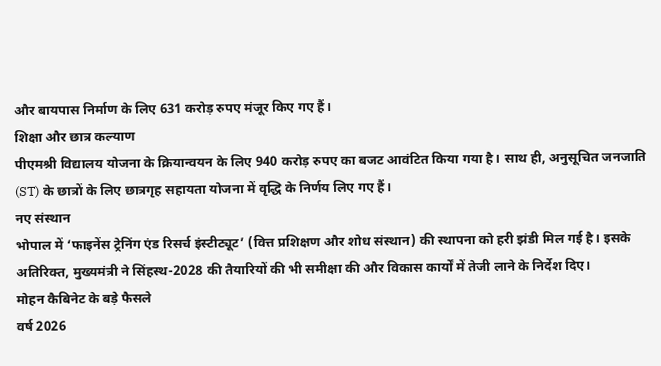और बायपास निर्माण के लिए 631 करोड़ रुपए मंजूर किए गए हैं।
शिक्षा और छात्र कल्याण
पीएमश्री विद्यालय योजना के क्रियान्वयन के लिए 940 करोड़ रुपए का बजट आवंटित किया गया है। साथ ही, अनुसूचित जनजाति (ST) के छात्रों के लिए छात्रगृह सहायता योजना में वृद्धि के निर्णय लिए गए हैं।
नए संस्थान
भोपाल में ‘फाइनेंस ट्रेनिंग एंड रिसर्च इंस्टीट्यूट’ (वित्त प्रशिक्षण और शोध संस्थान) की स्थापना को हरी झंडी मिल गई है। इसके अतिरिक्त, मुख्यमंत्री ने सिंहस्थ-2028 की तैयारियों की भी समीक्षा की और विकास कार्यों में तेजी लाने के निर्देश दिए।
मोहन कैबिनेट के बड़े फैसले
वर्ष 2026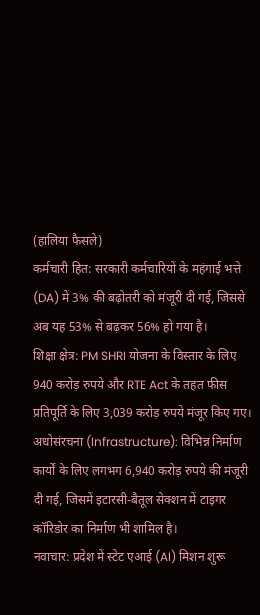(हालिया फैसले)
कर्मचारी हित: सरकारी कर्मचारियों के महंगाई भत्ते (DA) में 3% की बढ़ोतरी को मंजूरी दी गई, जिससे अब यह 53% से बढ़कर 56% हो गया है।
शिक्षा क्षेत्र: PM SHRI योजना के विस्तार के लिए 940 करोड़ रुपये और RTE Act के तहत फीस प्रतिपूर्ति के लिए 3,039 करोड़ रुपये मंजूर किए गए।
अधोसंरचना (Infrastructure): विभिन्न निर्माण कार्यों के लिए लगभग 6,940 करोड़ रुपये की मंजूरी दी गई, जिसमें इटारसी-बैतूल सेक्शन में टाइगर कॉरिडोर का निर्माण भी शामिल है।
नवाचार: प्रदेश में स्टेट एआई (AI) मिशन शुरू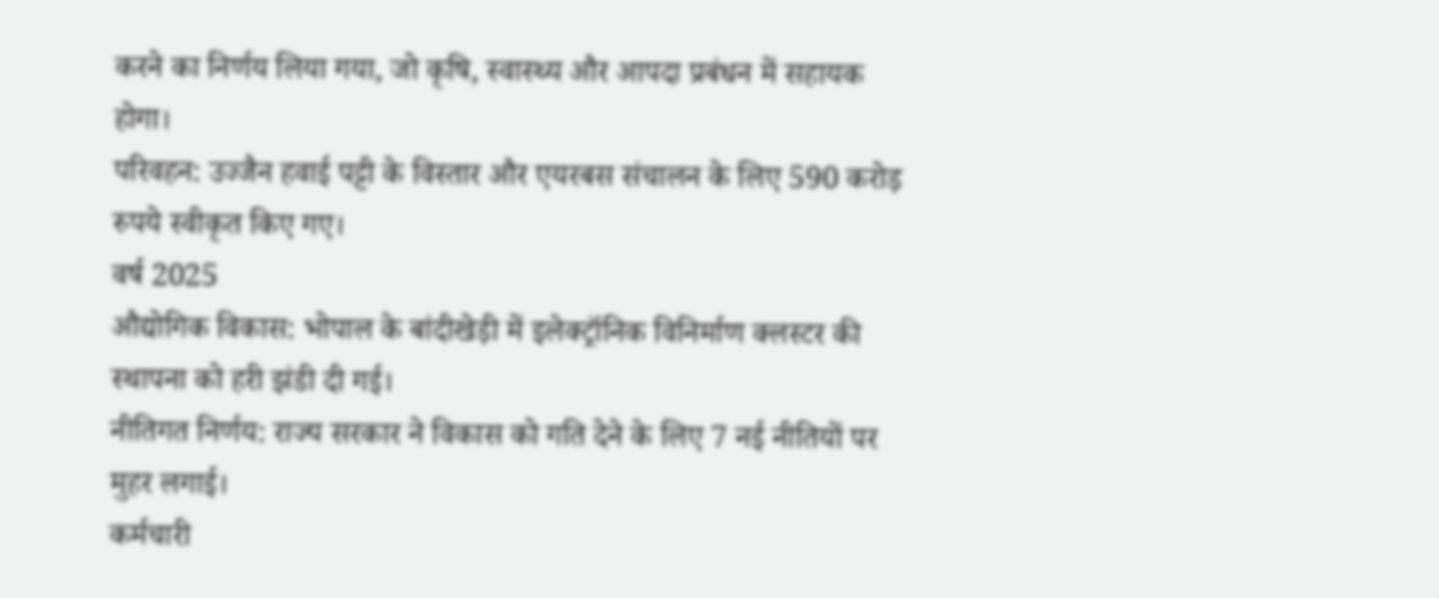करने का निर्णय लिया गया, जो कृषि, स्वास्थ्य और आपदा प्रबंधन में सहायक होगा।
परिवहन: उज्जैन हवाई पट्टी के विस्तार और एयरबस संचालन के लिए 590 करोड़ रुपये स्वीकृत किए गए।
वर्ष 2025
औद्योगिक विकास: भोपाल के बांदीखेड़ी में इलेक्ट्रॉनिक विनिर्माण क्लस्टर की स्थापना को हरी झंडी दी गई।
नीतिगत निर्णय: राज्य सरकार ने विकास को गति देने के लिए 7 नई नीतियों पर मुहर लगाई।
कर्मचारी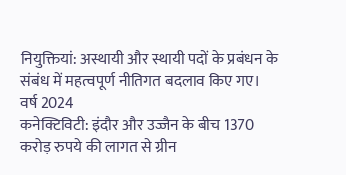नियुक्तियां: अस्थायी और स्थायी पदों के प्रबंधन के संबंध में महत्वपूर्ण नीतिगत बदलाव किए गए।
वर्ष 2024
कनेक्टिविटी: इंदौर और उज्जैन के बीच 1370 करोड़ रुपये की लागत से ग्रीन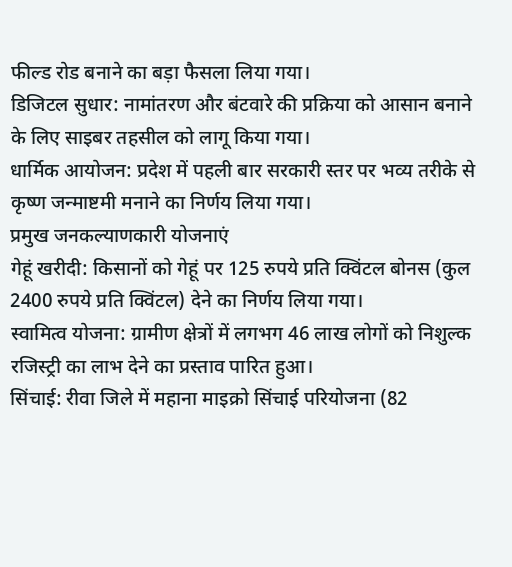फील्ड रोड बनाने का बड़ा फैसला लिया गया।
डिजिटल सुधार: नामांतरण और बंटवारे की प्रक्रिया को आसान बनाने के लिए साइबर तहसील को लागू किया गया।
धार्मिक आयोजन: प्रदेश में पहली बार सरकारी स्तर पर भव्य तरीके से कृष्ण जन्माष्टमी मनाने का निर्णय लिया गया।
प्रमुख जनकल्याणकारी योजनाएं
गेहूं खरीदी: किसानों को गेहूं पर 125 रुपये प्रति क्विंटल बोनस (कुल 2400 रुपये प्रति क्विंटल) देने का निर्णय लिया गया।
स्वामित्व योजना: ग्रामीण क्षेत्रों में लगभग 46 लाख लोगों को निशुल्क रजिस्ट्री का लाभ देने का प्रस्ताव पारित हुआ।
सिंचाई: रीवा जिले में महाना माइक्रो सिंचाई परियोजना (82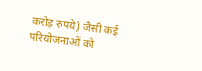करोड़ रुपये) जैसी कई परियोजनाओं को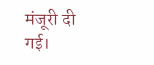मंजूरी दी गई।